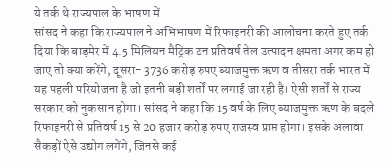ये तर्क थे राज्यपाल के भाषण में
सांसद ने कहा कि राज्यपाल ने अभिभाषण में रिफाइनरी की आलोचना करते हुए तर्क दिया कि बाड़मेर में 4.5 मिलियन मैट्रिक टन प्रतिवर्ष तेल उत्पादन क्षमता अगर कम हो जाए तो क्या करेंगे, दूसरा- 3736 करोड़ रुपए ब्याजमुक्त ऋण व तीसरा तर्क भारत में यह पहली परियोजना है जो इतनी बड़ी शर्तों पर लगाई जा रही है। ऐसी शर्तों से राज्य सरकार को नुकसान होगा। सांसद ने कहा कि 15 वर्ष के लिए ब्याजमुक्त ऋण के बदले रिफाइनरी से प्रतिवर्ष 15 से 20 हजार करोड़ रुपए राजस्व प्राप्त होगा। इसके अलावा सैकड़ों ऐसे उद्योग लगेंगे, जिनसे कई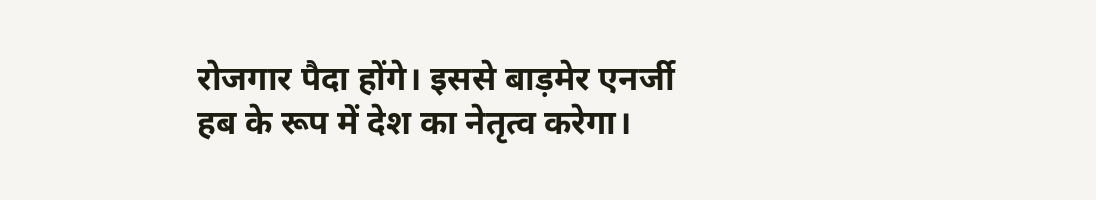रोजगार पैदा होंगे। इससे बाड़मेर एनर्जी हब के रूप में देश का नेतृत्व करेगा।